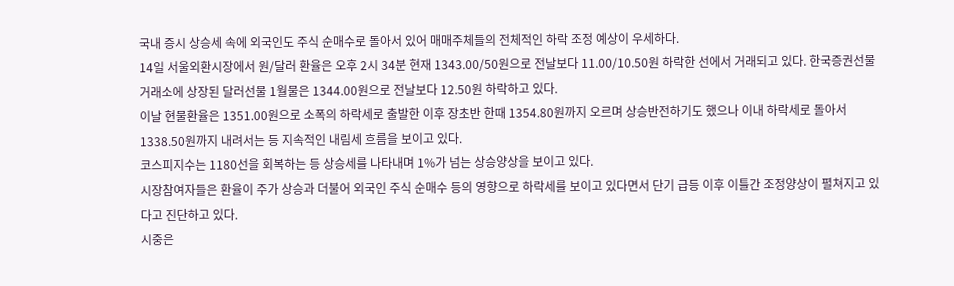국내 증시 상승세 속에 외국인도 주식 순매수로 돌아서 있어 매매주체들의 전체적인 하락 조정 예상이 우세하다.
14일 서울외환시장에서 원/달러 환율은 오후 2시 34분 현재 1343.00/50원으로 전날보다 11.00/10.50원 하락한 선에서 거래되고 있다. 한국증권선물거래소에 상장된 달러선물 1월물은 1344.00원으로 전날보다 12.50원 하락하고 있다.
이날 현물환율은 1351.00원으로 소폭의 하락세로 출발한 이후 장초반 한때 1354.80원까지 오르며 상승반전하기도 했으나 이내 하락세로 돌아서 1338.50원까지 내려서는 등 지속적인 내림세 흐름을 보이고 있다.
코스피지수는 1180선을 회복하는 등 상승세를 나타내며 1%가 넘는 상승양상을 보이고 있다.
시장참여자들은 환율이 주가 상승과 더불어 외국인 주식 순매수 등의 영향으로 하락세를 보이고 있다면서 단기 급등 이후 이틀간 조정양상이 펼쳐지고 있다고 진단하고 있다.
시중은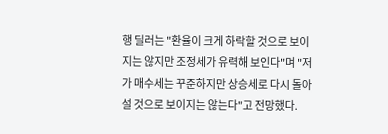행 딜러는 "환율이 크게 하락할 것으로 보이지는 않지만 조정세가 유력해 보인다"며 "저가 매수세는 꾸준하지만 상승세로 다시 돌아설 것으로 보이지는 않는다"고 전망했다.